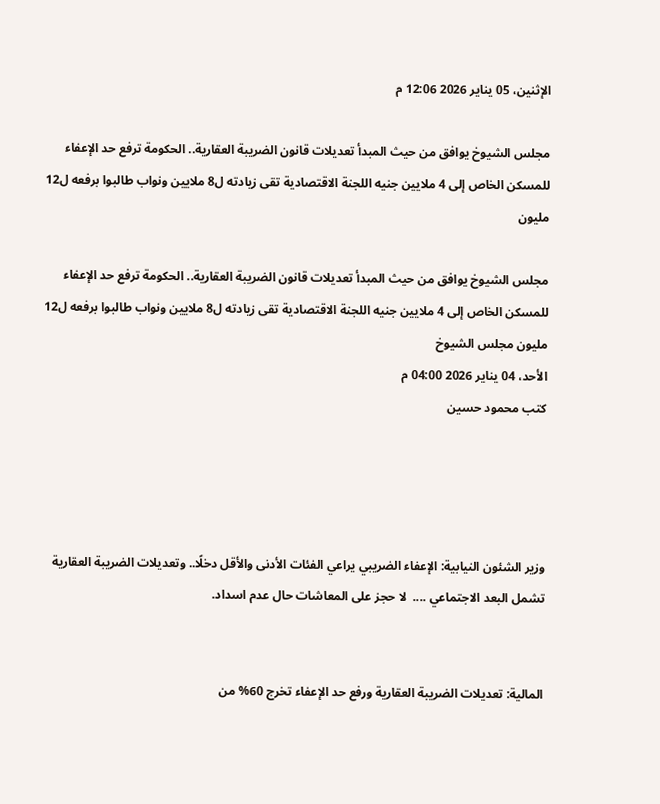الإثنين، 05 يناير 2026 12:06 م

مجلس الشيوخ يوافق من حيث المبدأ تعديلات قانون الضريبة العقارية.. الحكومة ترفع حد الإعفاء للمسكن الخاص إلى 4 ملايين جنيه اللجنة الاقتصادية تقى زيادته ل8 ملايين ونواب طالبوا برفعه ل12 مليون

مجلس الشيوخ يوافق من حيث المبدأ تعديلات قانون الضريبة العقارية.. الحكومة ترفع حد الإعفاء للمسكن الخاص إلى 4 ملايين جنيه اللجنة الاقتصادية تقى زيادته ل8 ملايين ونواب طالبوا برفعه ل12 مليون مجلس الشيوخ
الأحد، 04 يناير 2026 04:00 م
كتب محمود حسين




وزير الشئون النيابية: الإعفاء الضريبي يراعي الفئات الأدنى والأقل دخلًا.. وتعديلات الضريبة العقارية تشمل البعد الاجتماعي ....  لا حجز على المعاشات حال عدم اسداد.


المالية: تعديلات الضريبة العقارية ورفع حد الإعفاء تخرج 60% من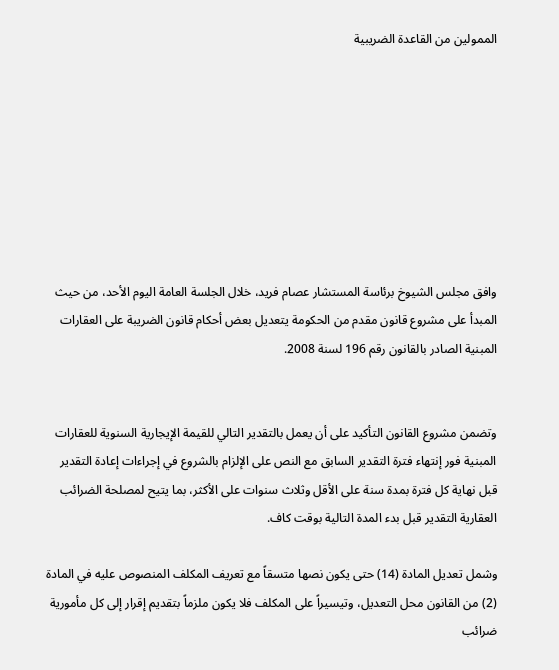الممولين من القاعدة الضريبية








وافق مجلس الشيوخ برئاسة المستشار عصام فريد، خلال الجلسة العامة اليوم الأحد، من حيث المبدأ على مشروع قانون مقدم من الحكومة يتعديل بعض أحكام قانون الضريبة على العقارات المبنية الصادر بالقانون رقم 196 لسنة 2008.


وتضمن مشروع القانون التأكيد على أن يعمل بالتقدير التالي للقيمة الإيجارية السنوية للعقارات المبنية فور إنتهاء فترة التقدير السابق مع النص على الإلزام بالشروع في إجراءات إعادة التقدير قبل نهاية كل فترة بمدة سنة على الأقل وثلاث سنوات على الأكثر، بما يتيح لمصلحة الضرائب العقارية التقدير قبل بدء المدة التالية بوقت كاف.

وشمل تعديل المادة (14) حتى يكون نصها متسقاً مع تعريف المكلف المنصوص عليه في المادة (2) من القانون محل التعديل، وتيسيراً على المكلف فلا يكون ملزماً بتقديم إقرار إلى كل مأمورية ضرائب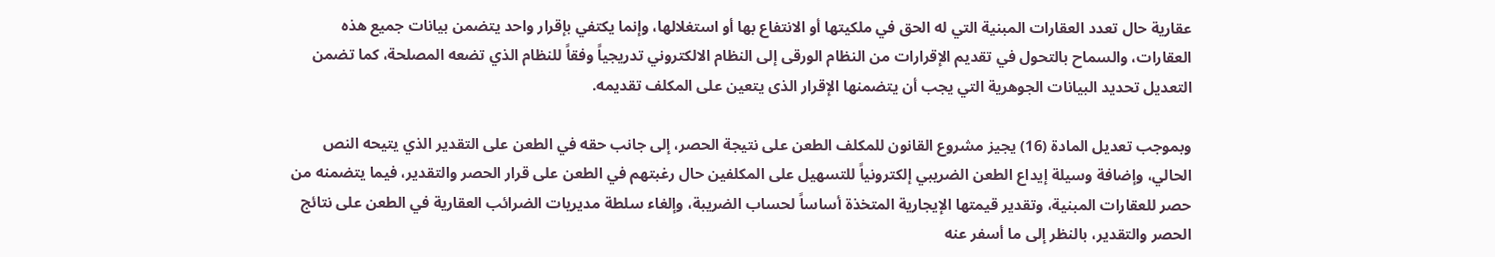عقارية حال تعدد العقارات المبنية التي له الحق في ملكيتها أو الانتفاع بها أو استغلالها، وإنما يكتفي بإقرار واحد يتضمن بيانات جميع هذه العقارات، والسماح بالتحول في تقديم الإقرارات من النظام الورقى إلى النظام الالكتروني تدريجياً وفقاً للنظام الذي تضعه المصلحة، كما تضمن التعديل تحديد البيانات الجوهرية التي يجب أن يتضمنها الإقرار الذى يتعين على المكلف تقديمه.

وبموجب تعديل المادة (16) يجيز مشروع القانون للمكلف الطعن على نتيجة الحصر، إلى جانب حقه في الطعن على التقدير الذي يتيحه النص الحالي، وإضافة وسيلة إيداع الطعن الضريبي إلكترونياً للتسهيل على المكلفين حال رغبتهم في الطعن على قرار الحصر والتقدير، فيما يتضمنه من حصر للعقارات المبنية، وتقدير قيمتها الإيجارية المتخذة أساساً لحساب الضريبة، وإلغاء سلطة مديريات الضرائب العقارية في الطعن على نتائج الحصر والتقدير، بالنظر إلى ما أسفر عنه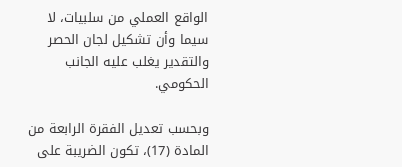الواقع العملي من سلبيات، لا سيما وأن تشكيل لجان الحصر والتقدير يغلب عليه الجانب الحكومي.

وبحسب تعديل الفقرة الرابعة من المادة (17)، تكون الضريبة على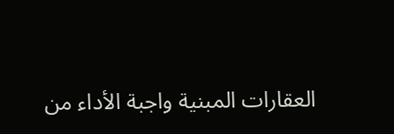العقارات المبنية واجبة الأداء من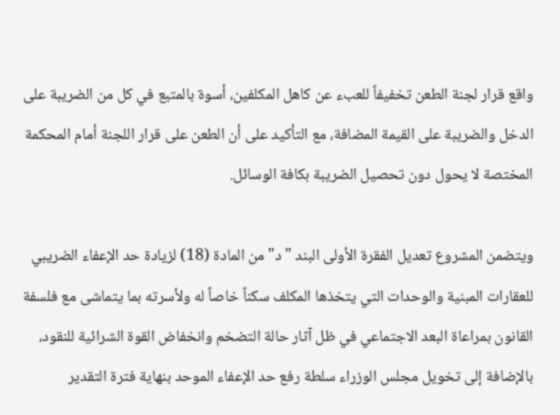واقع قرار لجنة الطعن تخفيفاً للعبء عن كاهل المكلفين، أسوة بالمتبع في كل من الضريبة على الدخل والضريبة على القيمة المضافة، مع التأكيد على أن الطعن على قرار اللجنة أمام المحكمة المختصة لا يحول دون تحصيل الضريبة بكافة الوسائل.

ويتضمن المشروع تعديل الفقرة الأولى البند "د" من المادة (18) لزيادة حد الإعفاء الضريبي للعقارات المبنية والوحدات التي يتخذها المكلف سكناً خاصاً له ولأسرته بما يتماشى مع فلسفة القانون بمراعاة البعد الاجتماعي في ظل آثار حالة التضخم وانخفاض القوة الشرائية للنقود، بالإضافة إلى تخويل مجلس الوزراء سلطة رفع حد الإعفاء الموحد بنهاية فترة التقدير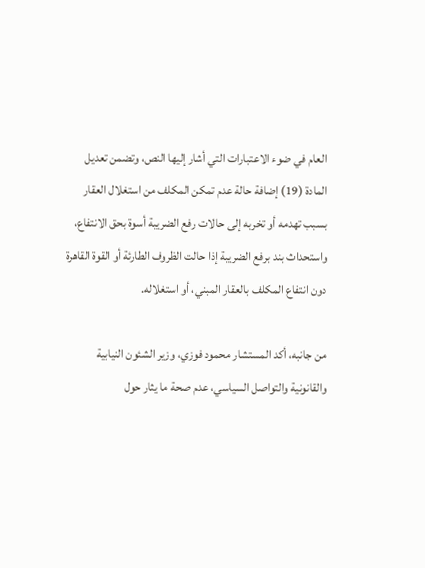العام في ضوء الاعتبارات التي أشار إليها النص، وتضمن تعديل المادة (19) إضافة حالة عدم تمكن المكلف من استغلال العقار بسبب تهدمه أو تخربه إلى حالات رفع الضريبة أسوة بحق الانتفاع، واستحداث بند برفع الضريبة إذا حالت الظروف الطارئة أو القوة القاهرة دون انتفاع المكلف بالعقار المبني، أو استغلاله.

من جانبه، أكد المستشار محمود فوزي، وزير الشئون النيابية والقانونية والتواصل السياسي، عدم صحة ما يثار حول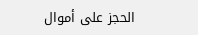الحجز على أموال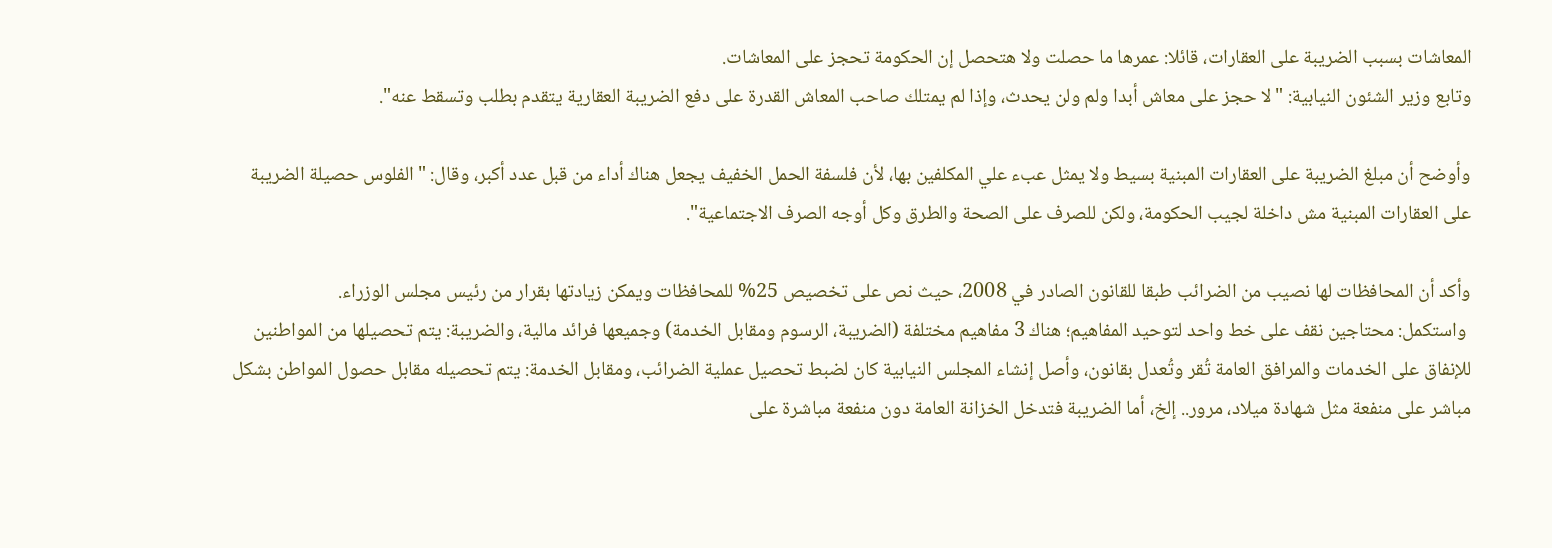المعاشات بسبب الضريبة على العقارات، قائلا: عمرها ما حصلت ولا هتحصل إن الحكومة تحجز على المعاشات.
وتابع وزير الشئون النيابية: "لا حجز على معاش أبدا ولم ولن يحدث، وإذا لم يمتلك صاحب المعاش القدرة على دفع الضريبة العقارية يتقدم بطلب وتسقط عنه".

وأوضح أن مبلغ الضريبة على العقارات المبنية بسيط ولا يمثل عبء علي المكلفين بها، لأن فلسفة الحمل الخفيف يجعل هناك أداء من قبل عدد أكبر، وقال: "الفلوس حصيلة الضريبة على العقارات المبنية مش داخلة لجيب الحكومة، ولكن للصرف على الصحة والطرق وكل أوجه الصرف الاجتماعية".

وأكد أن المحافظات لها نصيب من الضرائب طبقا للقانون الصادر في 2008، حيث نص على تخصيص 25% للمحافظات ويمكن زيادتها بقرار من رئيس مجلس الوزراء.
 واستكمل: محتاجين نقف على خط واحد لتوحيد المفاهيم؛ هناك 3 مفاهيم مختلفة (الضريبة، الرسوم ومقابل الخدمة) وجميعها فرائد مالية، والضريبة: يتم تحصيلها من المواطنين للإنفاق على الخدمات والمرافق العامة تُقر وتُعدل بقانون، وأصل إنشاء المجلس النيابية كان لضبط تحصيل عملية الضرائب، ومقابل الخدمة: يتم تحصيله مقابل حصول المواطن بشكل مباشر على منفعة مثل شهادة ميلاد، مرور.. إلخ، أما الضريبة فتدخل الخزانة العامة دون منفعة مباشرة على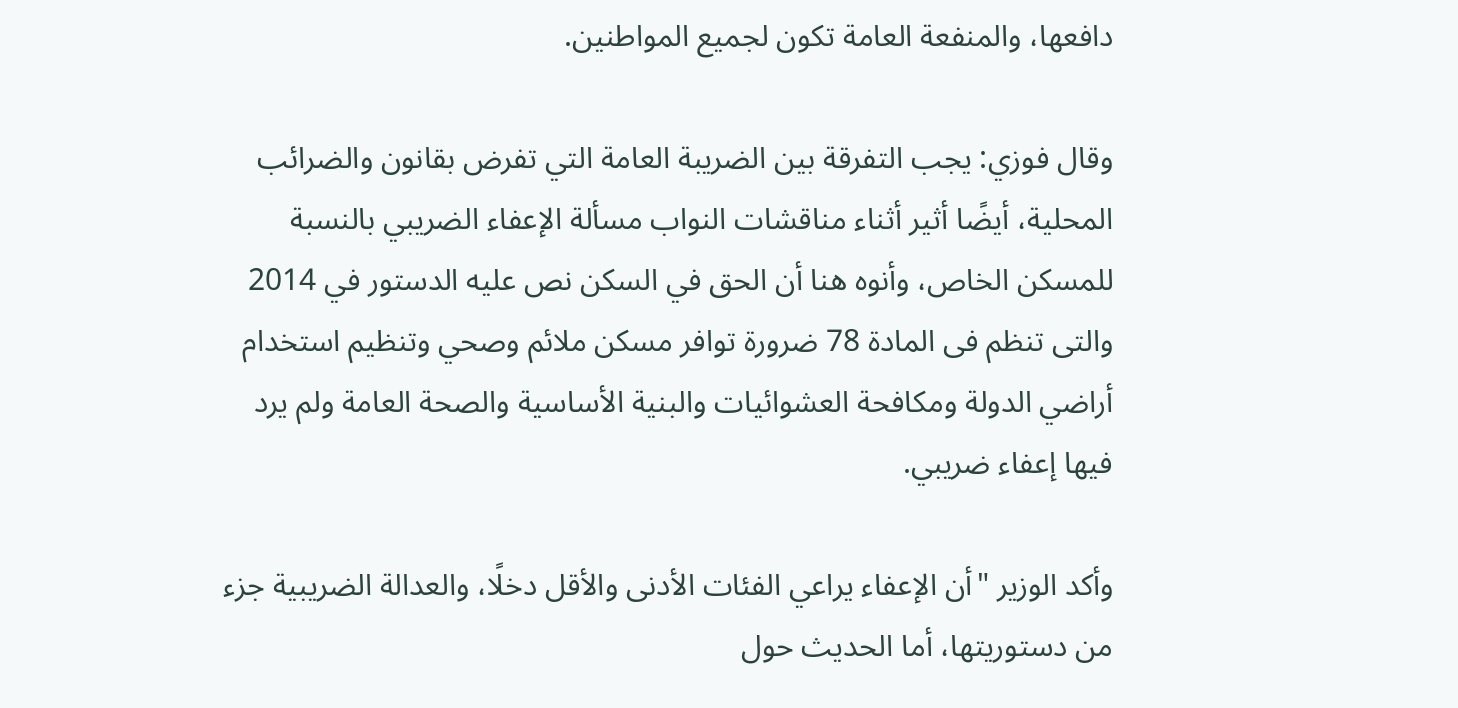دافعها، والمنفعة العامة تكون لجميع المواطنين.

وقال فوزي: يجب التفرقة بين الضريبة العامة التي تفرض بقانون والضرائب المحلية، أيضًا أثير أثناء مناقشات النواب مسألة الإعفاء الضريبي بالنسبة للمسكن الخاص، وأنوه هنا أن الحق في السكن نص عليه الدستور في 2014 والتى تنظم فى المادة 78 ضرورة توافر مسكن ملائم وصحي وتنظيم استخدام أراضي الدولة ومكافحة العشوائيات والبنية الأساسية والصحة العامة ولم يرد فيها إعفاء ضريبي.

وأكد الوزير "أن الإعفاء يراعي الفئات الأدنى والأقل دخلًا، والعدالة الضريبية جزء من دستوريتها، أما الحديث حول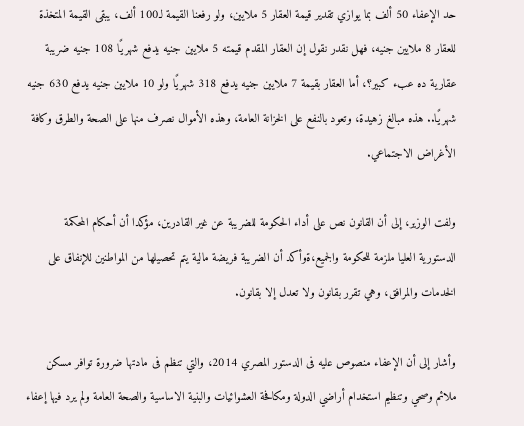حد الإعفاء 50 ألف بما يوازي تقدير قيمة العقار 5 ملايين، ولو رفعنا القيمة لـ100 ألف، يبقى القيمة المتخذة للعقار 8 ملايين جنيه، فهل نقدر نقول إن العقار المقدم قيمته 5 ملايين جنيه يدفع شهريًا 108 جنيه ضريبة عقارية ده عبء كبير؟، أما العقار بقيمة 7 ملايين جنيه يدفع 318 شهريًا ولو 10 ملايين جنيه يدفع 630 جنيه شهريًا.. هذه مبالغ زهيدة، وتعود بالنفع على الخزانة العامة، وهذه الأموال نصرف منها على الصحة والطرق وكافة الأغراض الاجتماعي.

ولفت الوزير، إلى أن القانون نص على أداء الحكومة للضريبة عن غير القادرين، مؤكدا أن أحكام المحكمة الدستورية العليا ملزمة للحكومة والجميع،ةوأكد أن الضريبة فريضة مالية يتم تحصيلها من المواطنين للإنفاق على الخدمات والمرافق، وهي تقرر بقانون ولا تعدل إلا بقانون.

وأشار إلى أن الإعفاء منصوص عليه فى الدستور المصري 2014، والتي تنظم فى مادتها ضرورة توافر مسكن ملائم وصحي وتنظيم استخدام أراضي الدولة ومكافحة العشوائيات والبنية الاساسية والصحة العامة ولم يرد فيها إعفاء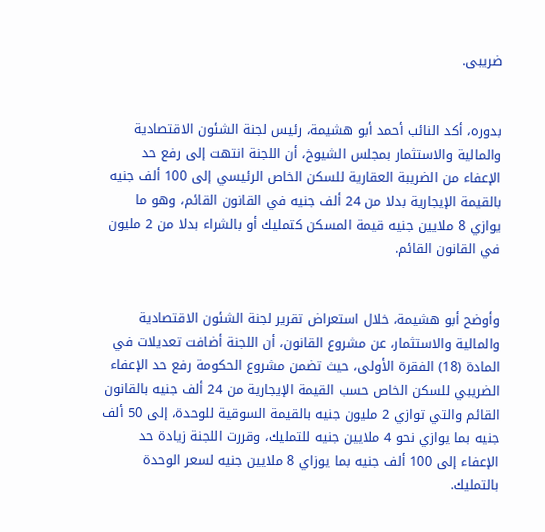ضريبى.


بدوره، أكد النائب أحمد أبو هشيمة، رئيس لجنة الشئون الاقتصادية والمالية والاستثمار بمجلس الشيوخ، أن اللجنة انتهت إلى رفع حد الإعفاء من الضريبة العقارية للسكن الخاص الرئيسي إلى 100 ألف جنيه بالقيمة الإيجارية بدلا من 24 ألف جنيه في القانون القائم، وهو ما يوازي 8 ملايين جنيه قيمة المسكن كتمليك أو بالشراء بدلا من 2 مليون في القانون القائم.


وأوضح أبو هشيمة، خلال استعراض تقرير لجنة الشئون الاقتصادية والمالية والاستثمار، عن مشروع القانون، أن اللجنة أضافت تعديلات في المادة (18) الفقرة الأولى، حيث تضمن مشروع الحكومة رفع حد الإعفاء الضريبي للسكن الخاص حسب القيمة الإيجارية من 24 ألف جنيه بالقانون القائم والتي توازي 2 مليون جنيه بالقيمة السوقية للوحدة، إلى 50 ألف جنيه بما يوازي نحو 4 ملايين جنيه للتمليك، وقررت اللجنة زيادة حد الإعفاء إلى 100 ألف جنيه بما يوزاي 8 ملايين جنيه لسعر الوحدة بالتمليك.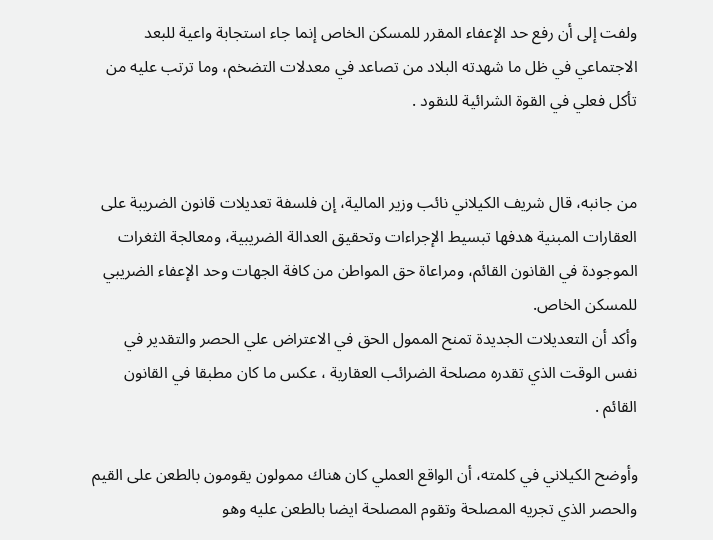ولفت إلى أن رفع حد الإعفاء المقرر للمسكن الخاص إنما جاء استجابة واعية للبعد الاجتماعي في ظل ما شهدته البلاد من تصاعد في معدلات التضخم، وما ترتب عليه من تأكل فعلي في القوة الشرائية للنقود .


من جانبه، قال شريف الكيلاني نائب وزير المالية، إن فلسفة تعديلات قانون الضريبة على العقارات المبنية هدفها تبسيط الإجراءات وتحقيق العدالة الضريبية، ومعالجة الثغرات الموجودة في القانون القائم، ومراعاة حق المواطن من كافة الجهات وحد الإعفاء الضريبي للمسكن الخاص.
وأكد أن التعديلات الجديدة تمنح الممول الحق في الاعتراض علي الحصر والتقدير في نفس الوقت الذي تقدره مصلحة الضرائب العقارية ، عكس ما كان مطبقا في القانون القائم .

وأوضح الكيلاني في كلمته، أن الواقع العملي كان هناك ممولون يقومون بالطعن على القيم والحصر الذي تجريه المصلحة وتقوم المصلحة ايضا بالطعن عليه وهو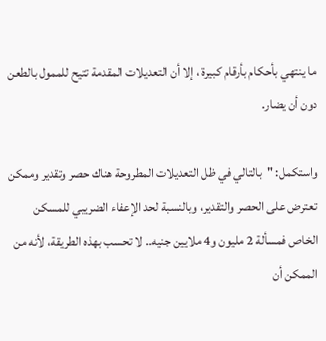ما ينتهي بأحكام بأرقام كبيرة ، إلا أن التعديلات المقدمة تتيح للممول بالطعن دون أن يضار.

واستكمل: "بالتالي في ظل التعديلات المطروحة هناك حصر وتقدير وممكن تعترض على الحصر والتقدير، وبالنسبة لحد الإعفاء الضريبي للمسكن الخاص فمسألة 2 مليون و4 ملايين جنيه.. لا تحسب بهذه الطريقة، لأنه من الممكن أن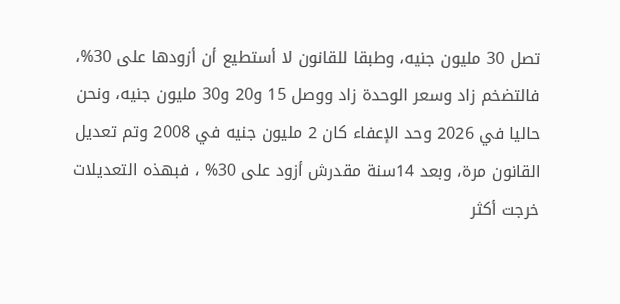تصل 30 مليون جنيه، وطبقا للقانون لا أستطيع أن أزودها على 30%، فالتضخم زاد وسعر الوحدة زاد ووصل 15 و20 و30 مليون جنيه، ونحن حاليا في 2026 وحد الإعفاء كان 2 مليون جنيه في 2008 وتم تعديل القانون مرة، وبعد 14سنة مقدرش أزود على 30% ، فبهذه التعديلات خرجت أكثر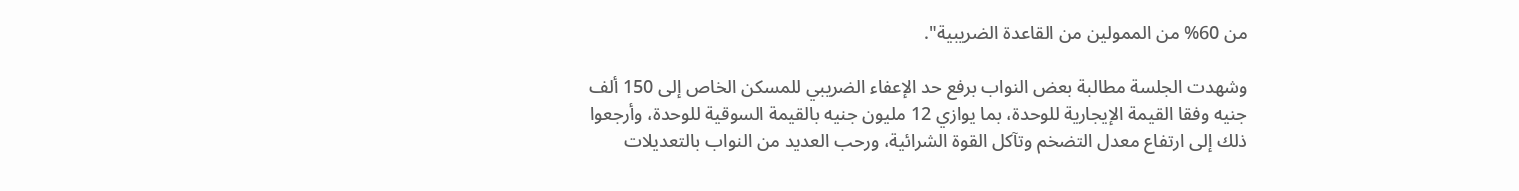من 60% من الممولين من القاعدة الضريبية".

وشهدت الجلسة مطالبة بعض النواب برفع حد الإعفاء الضريبي للمسكن الخاص إلى 150 ألف جنيه وفقا القيمة الإيجارية للوحدة، بما يوازي 12 مليون جنيه بالقيمة السوقية للوحدة، وأرجعوا ذلك إلى ارتفاع معدل التضخم وتآكل القوة الشرائية، ورحب العديد من النواب بالتعديلات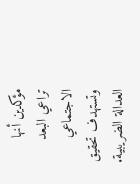مؤكدين أنها تراعي البعد الاجتماعي وتستهدف تحقيق العدالة الضريبية.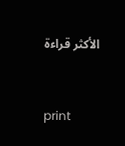الأكثر قراءة



print